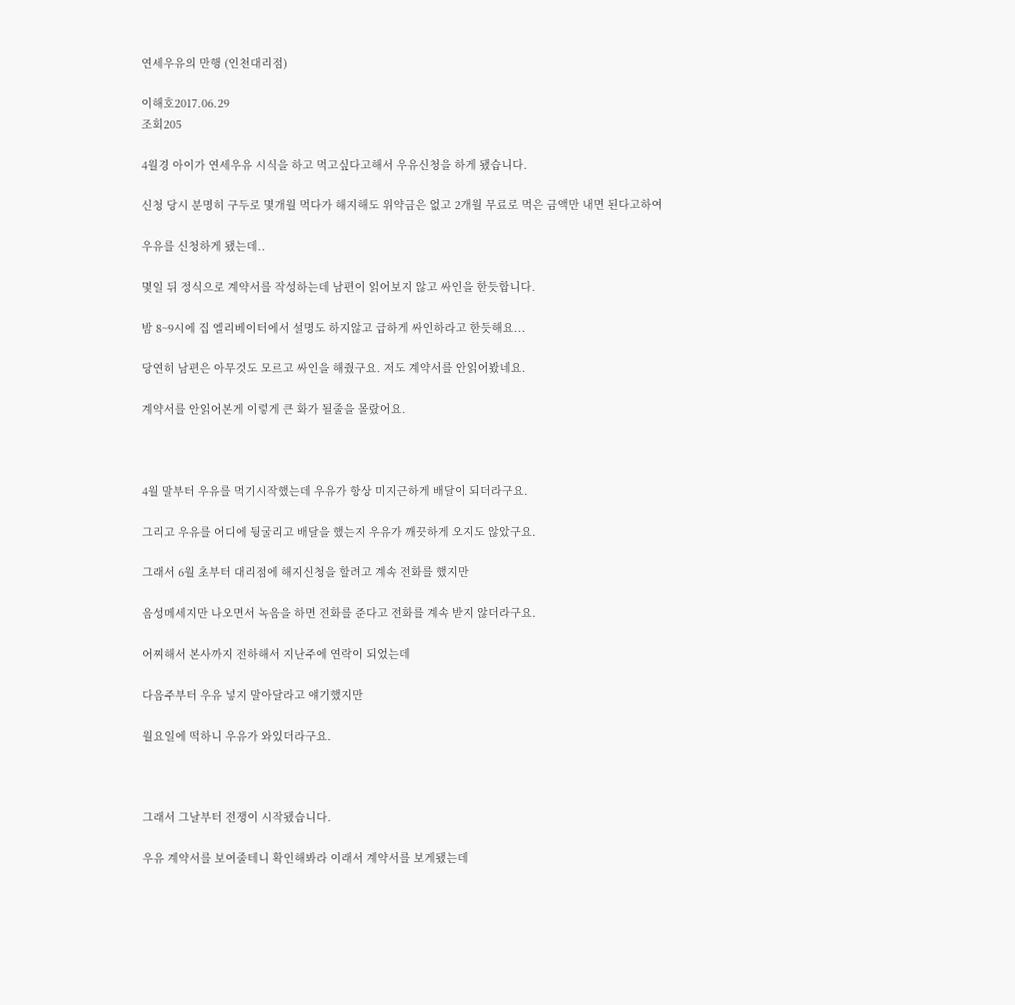연세우유의 만행 (인천대리점)

이해호2017.06.29
조회205

4월경 아이가 연세우유 시식을 하고 먹고싶다고해서 우유신청을 하게 됐습니다.

신청 당시 분명히 구두로 몇개월 먹다가 해지해도 위약금은 없고 2개월 무료로 먹은 금액만 내면 된다고하여

우유를 신청하게 됐는데..

몇일 뒤 정식으로 계약서를 작성하는데 남편이 읽어보지 않고 싸인을 한듯합니다.

밤 8~9시에 집 엘리베이터에서 설명도 하지않고 급하게 싸인하라고 한듯해요...

당연히 남편은 아무것도 모르고 싸인을 해줬구요. 저도 계약서를 안읽어봤네요.

계약서를 안읽어본게 이렇게 큰 화가 될줄을 몰랐어요.



4월 말부터 우유를 먹기시작했는데 우유가 항상 미지근하게 배달이 되더라구요.

그리고 우유를 어디에 뒹굴리고 배달을 했는지 우유가 깨끗하게 오지도 않았구요.

그래서 6월 초부터 대리점에 해지신청을 할려고 계속 전화를 했지만

음성메세지만 나오면서 녹음을 하면 전화를 준다고 전화를 계속 받지 않더라구요.

어찌해서 본사까지 전하해서 지난주에 연락이 되었는데

다음주부터 우유 넣지 말아달라고 얘기했지만

월요일에 떡하니 우유가 와있더라구요.



그래서 그날부터 전쟁이 시작됐습니다.

우유 계약서를 보여줄테니 확인해봐라 이래서 계약서를 보게됐는데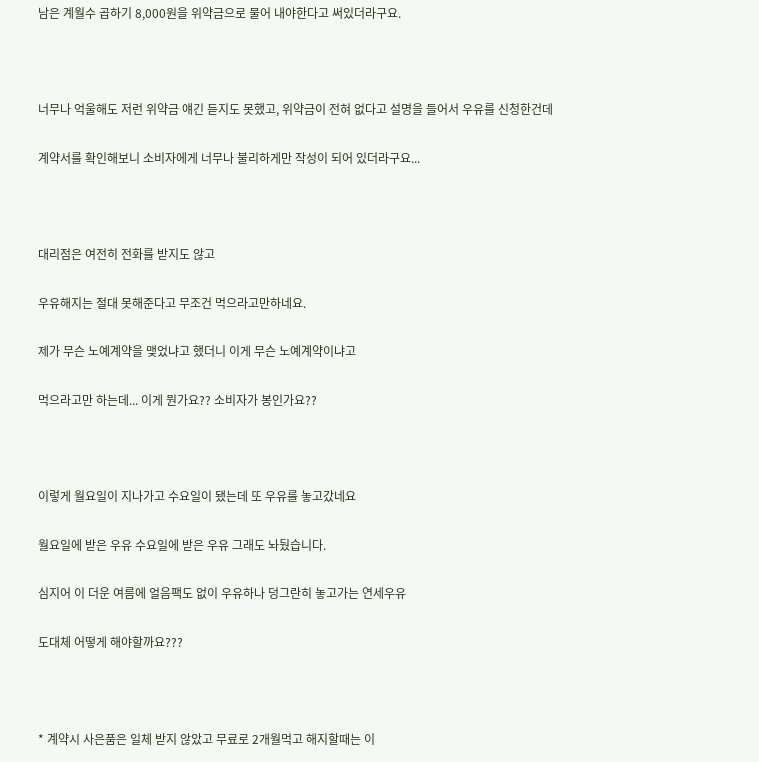남은 계월수 곱하기 8,000원을 위약금으로 물어 내야한다고 써있더라구요.



너무나 억울해도 저런 위약금 얘긴 듣지도 못했고, 위약금이 전혀 없다고 설명을 들어서 우유를 신청한건데

계약서를 확인해보니 소비자에게 너무나 불리하게만 작성이 되어 있더라구요...



대리점은 여전히 전화를 받지도 않고

우유해지는 절대 못해준다고 무조건 먹으라고만하네요.

제가 무슨 노예계약을 맺었냐고 했더니 이게 무슨 노예계약이냐고

먹으라고만 하는데... 이게 뭔가요?? 소비자가 봉인가요??



이렇게 월요일이 지나가고 수요일이 됐는데 또 우유를 놓고갔네요

월요일에 받은 우유 수요일에 받은 우유 그래도 놔뒀습니다.

심지어 이 더운 여름에 얼음팩도 없이 우유하나 덩그란히 놓고가는 연세우유

도대체 어떻게 해야할까요???



* 계약시 사은품은 일체 받지 않았고 무료로 2개월먹고 해지할때는 이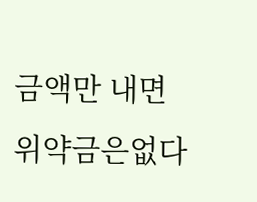금액만 내면 위약금은없다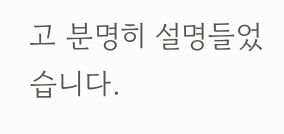고 분명히 설명들었습니다.